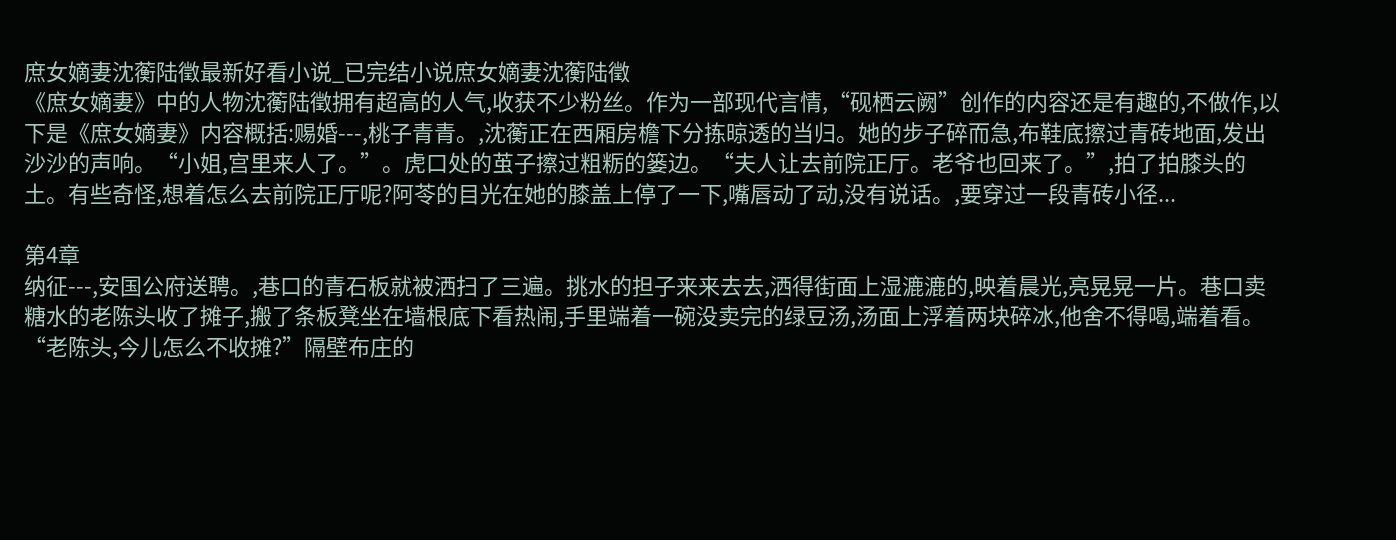庶女嫡妻沈蘅陆徵最新好看小说_已完结小说庶女嫡妻沈蘅陆徵
《庶女嫡妻》中的人物沈蘅陆徵拥有超高的人气,收获不少粉丝。作为一部现代言情,“砚栖云阙”创作的内容还是有趣的,不做作,以下是《庶女嫡妻》内容概括:赐婚---,桃子青青。,沈蘅正在西厢房檐下分拣晾透的当归。她的步子碎而急,布鞋底擦过青砖地面,发出沙沙的声响。“小姐,宫里来人了。”。虎口处的茧子擦过粗粝的篓边。“夫人让去前院正厅。老爷也回来了。”,拍了拍膝头的土。有些奇怪,想着怎么去前院正厅呢?阿苓的目光在她的膝盖上停了一下,嘴唇动了动,没有说话。,要穿过一段青砖小径...

第4章
纳征---,安国公府送聘。,巷口的青石板就被洒扫了三遍。挑水的担子来来去去,洒得街面上湿漉漉的,映着晨光,亮晃晃一片。巷口卖糖水的老陈头收了摊子,搬了条板凳坐在墙根底下看热闹,手里端着一碗没卖完的绿豆汤,汤面上浮着两块碎冰,他舍不得喝,端着看。“老陈头,今儿怎么不收摊?”隔壁布庄的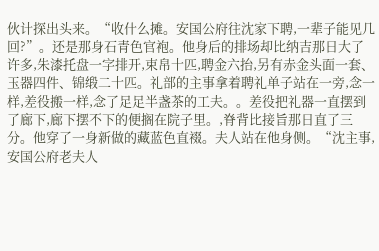伙计探出头来。“收什么摊。安国公府往沈家下聘,一辈子能见几回?”。还是那身石青色官袍。他身后的排场却比纳吉那日大了许多,朱漆托盘一字排开,束帛十匹,聘金六抬,另有赤金头面一套、玉器四件、锦缎二十匹。礼部的主事拿着聘礼单子站在一旁,念一样,差役搬一样,念了足足半盏茶的工夫。。差役把礼器一直摆到了廊下,廊下摆不下的便搁在院子里。,脊背比接旨那日直了三分。他穿了一身新做的藏蓝色直裰。夫人站在他身侧。“沈主事,安国公府老夫人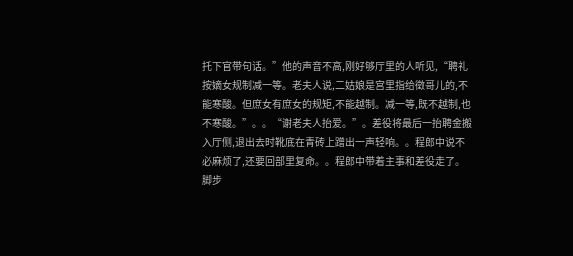托下官带句话。”他的声音不高,刚好够厅里的人听见,“聘礼按嫡女规制减一等。老夫人说,二姑娘是宫里指给徵哥儿的,不能寒酸。但庶女有庶女的规矩,不能越制。减一等,既不越制,也不寒酸。”。。“谢老夫人抬爱。”。差役将最后一抬聘金搬入厅侧,退出去时靴底在青砖上蹭出一声轻响。。程郎中说不必麻烦了,还要回部里复命。。程郎中带着主事和差役走了。脚步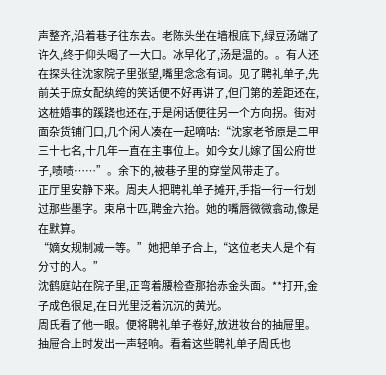声整齐,沿着巷子往东去。老陈头坐在墙根底下,绿豆汤端了许久,终于仰头喝了一大口。冰早化了,汤是温的。。有人还在探头往沈家院子里张望,嘴里念念有词。见了聘礼单子,先前关于庶女配纨绔的笑话便不好再讲了,但门第的差距还在,这桩婚事的蹊跷也还在,于是闲话便往另一个方向拐。街对面杂货铺门口,几个闲人凑在一起嘀咕:“沈家老爷原是二甲三十七名,十几年一直在主事位上。如今女儿嫁了国公府世子,啧啧……”。余下的,被巷子里的穿堂风带走了。
正厅里安静下来。周夫人把聘礼单子摊开,手指一行一行划过那些墨字。束帛十匹,聘金六抬。她的嘴唇微微翕动,像是在默算。
“嫡女规制减一等。”她把单子合上,“这位老夫人是个有分寸的人。”
沈鹤庭站在院子里,正弯着腰检查那抬赤金头面。**打开,金子成色很足,在日光里泛着沉沉的黄光。
周氏看了他一眼。便将聘礼单子卷好,放进妆台的抽屉里。抽屉合上时发出一声轻响。看着这些聘礼单子周氏也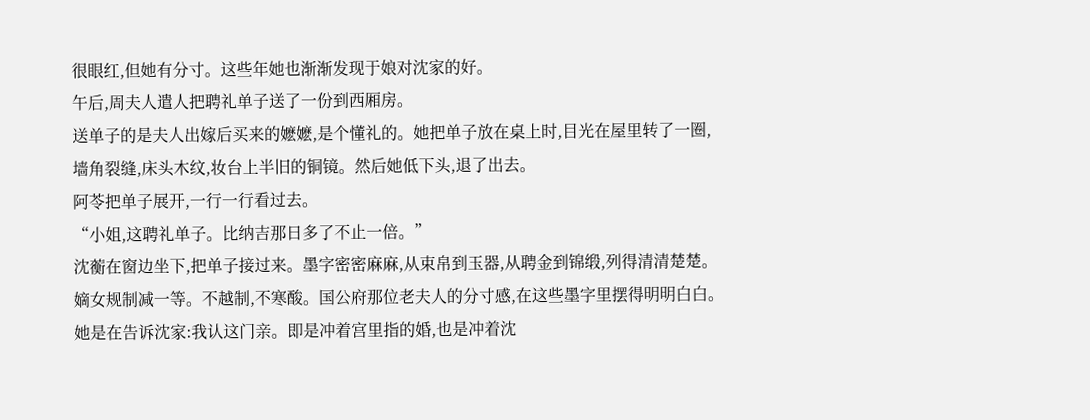很眼红,但她有分寸。这些年她也渐渐发现于娘对沈家的好。
午后,周夫人遣人把聘礼单子送了一份到西厢房。
送单子的是夫人出嫁后买来的嬷嬷,是个懂礼的。她把单子放在桌上时,目光在屋里转了一圈,墙角裂缝,床头木纹,妆台上半旧的铜镜。然后她低下头,退了出去。
阿苓把单子展开,一行一行看过去。
“小姐,这聘礼单子。比纳吉那日多了不止一倍。”
沈蘅在窗边坐下,把单子接过来。墨字密密麻麻,从束帛到玉器,从聘金到锦缎,列得清清楚楚。嫡女规制减一等。不越制,不寒酸。国公府那位老夫人的分寸感,在这些墨字里摆得明明白白。
她是在告诉沈家:我认这门亲。即是冲着宫里指的婚,也是冲着沈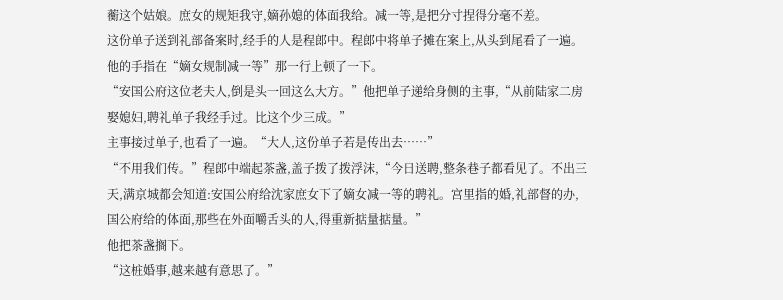蘅这个姑娘。庶女的规矩我守,嫡孙媳的体面我给。减一等,是把分寸捏得分毫不差。
这份单子送到礼部备案时,经手的人是程郎中。程郎中将单子摊在案上,从头到尾看了一遍。他的手指在“嫡女规制减一等”那一行上顿了一下。
“安国公府这位老夫人,倒是头一回这么大方。”他把单子递给身侧的主事,“从前陆家二房娶媳妇,聘礼单子我经手过。比这个少三成。”
主事接过单子,也看了一遍。“大人,这份单子若是传出去……”
“不用我们传。”程郎中端起茶盏,盖子拨了拨浮沫,“今日送聘,整条巷子都看见了。不出三天,满京城都会知道:安国公府给沈家庶女下了嫡女减一等的聘礼。宫里指的婚,礼部督的办,国公府给的体面,那些在外面嚼舌头的人,得重新掂量掂量。”
他把茶盏搁下。
“这桩婚事,越来越有意思了。”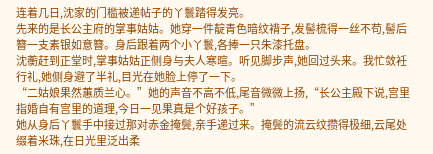连着几日,沈家的门槛被递帖子的丫鬟踏得发亮。
先来的是长公主府的掌事姑姑。她穿一件靛青色暗纹褙子,发髻梳得一丝不苟,髻后簪一支素银如意簪。身后跟着两个小丫鬟,各捧一只朱漆托盘。
沈蘅赶到正堂时,掌事姑姑正侧身与夫人寒暄。听见脚步声,她回过头来。我忙敛衽行礼,她侧身避了半礼,目光在她脸上停了一下。
“二姑娘果然蕙质兰心。”她的声音不高不低,尾音微微上扬,“长公主殿下说,宫里指婚自有宫里的道理,今日一见果真是个好孩子。”
她从身后丫鬟手中接过那对赤金掩鬓,亲手递过来。掩鬓的流云纹攒得极细,云尾处缀着米珠,在日光里泛出柔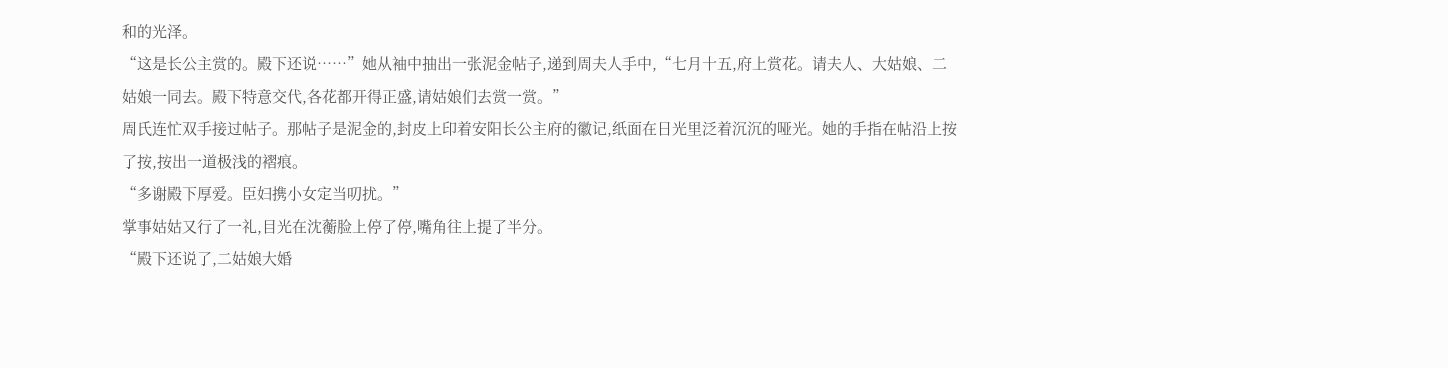和的光泽。
“这是长公主赏的。殿下还说……”她从袖中抽出一张泥金帖子,递到周夫人手中,“七月十五,府上赏花。请夫人、大姑娘、二姑娘一同去。殿下特意交代,各花都开得正盛,请姑娘们去赏一赏。”
周氏连忙双手接过帖子。那帖子是泥金的,封皮上印着安阳长公主府的徽记,纸面在日光里泛着沉沉的哑光。她的手指在帖沿上按了按,按出一道极浅的褶痕。
“多谢殿下厚爱。臣妇携小女定当叨扰。”
掌事姑姑又行了一礼,目光在沈蘅脸上停了停,嘴角往上提了半分。
“殿下还说了,二姑娘大婚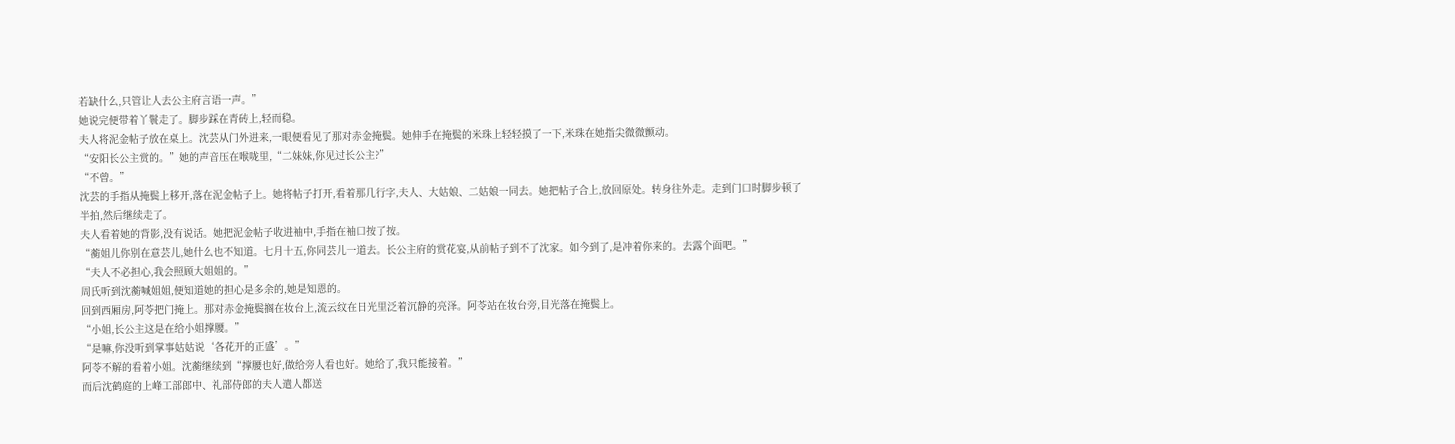若缺什么,只管让人去公主府言语一声。”
她说完便带着丫鬟走了。脚步踩在青砖上,轻而稳。
夫人将泥金帖子放在桌上。沈芸从门外进来,一眼便看见了那对赤金掩鬓。她伸手在掩鬓的米珠上轻轻摸了一下,米珠在她指尖微微颤动。
“安阳长公主赏的。”她的声音压在喉咙里,“二妹妹,你见过长公主?”
“不曾。”
沈芸的手指从掩鬓上移开,落在泥金帖子上。她将帖子打开,看着那几行字,夫人、大姑娘、二姑娘一同去。她把帖子合上,放回原处。转身往外走。走到门口时脚步顿了半拍,然后继续走了。
夫人看着她的背影,没有说话。她把泥金帖子收进袖中,手指在袖口按了按。
“蘅姐儿你别在意芸儿,她什么也不知道。七月十五,你同芸儿一道去。长公主府的赏花宴,从前帖子到不了沈家。如今到了,是冲着你来的。去露个面吧。”
“夫人不必担心,我会照顾大姐姐的。”
周氏听到沈蘅喊姐姐,便知道她的担心是多余的,她是知恩的。
回到西厢房,阿苓把门掩上。那对赤金掩鬓搁在妆台上,流云纹在日光里泛着沉静的亮泽。阿苓站在妆台旁,目光落在掩鬓上。
“小姐,长公主这是在给小姐撑腰。”
“是嘛,你没听到掌事姑姑说‘各花开的正盛’。”
阿苓不解的看着小姐。沈蘅继续到“撑腰也好,做给旁人看也好。她给了,我只能接着。”
而后沈鹤庭的上峰工部郎中、礼部侍郎的夫人遣人都送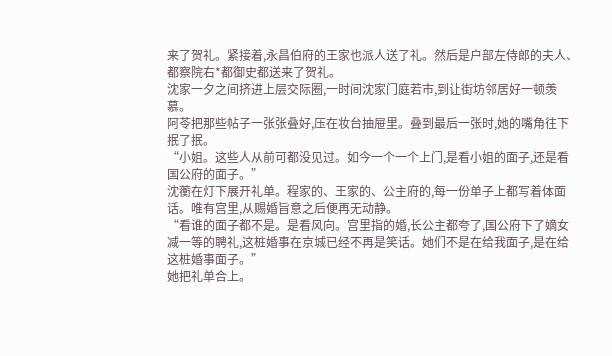来了贺礼。紧接着,永昌伯府的王家也派人送了礼。然后是户部左侍郎的夫人、都察院右*都御史都送来了贺礼。
沈家一夕之间挤进上层交际圈,一时间沈家门庭若市,到让街坊邻居好一顿羡慕。
阿苓把那些帖子一张张叠好,压在妆台抽屉里。叠到最后一张时,她的嘴角往下抿了抿。
“小姐。这些人从前可都没见过。如今一个一个上门,是看小姐的面子,还是看国公府的面子。”
沈蘅在灯下展开礼单。程家的、王家的、公主府的,每一份单子上都写着体面话。唯有宫里,从赐婚旨意之后便再无动静。
“看谁的面子都不是。是看风向。宫里指的婚,长公主都夸了,国公府下了嫡女减一等的聘礼,这桩婚事在京城已经不再是笑话。她们不是在给我面子,是在给这桩婚事面子。”
她把礼单合上。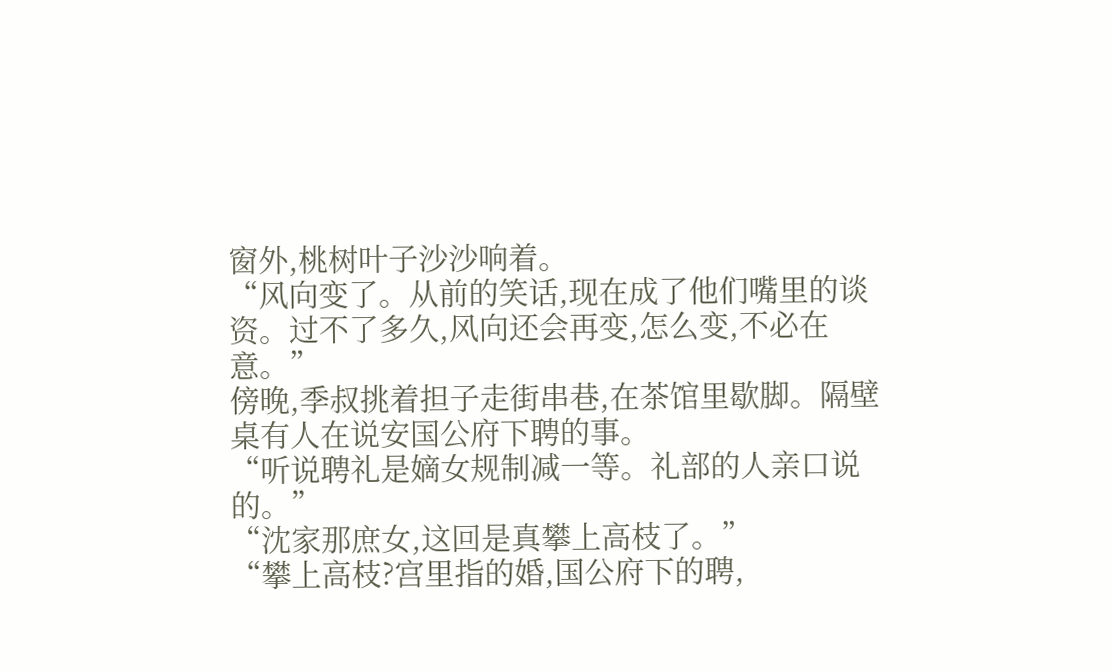窗外,桃树叶子沙沙响着。
“风向变了。从前的笑话,现在成了他们嘴里的谈资。过不了多久,风向还会再变,怎么变,不必在意。”
傍晚,季叔挑着担子走街串巷,在茶馆里歇脚。隔壁桌有人在说安国公府下聘的事。
“听说聘礼是嫡女规制减一等。礼部的人亲口说的。”
“沈家那庶女,这回是真攀上高枝了。”
“攀上高枝?宫里指的婚,国公府下的聘,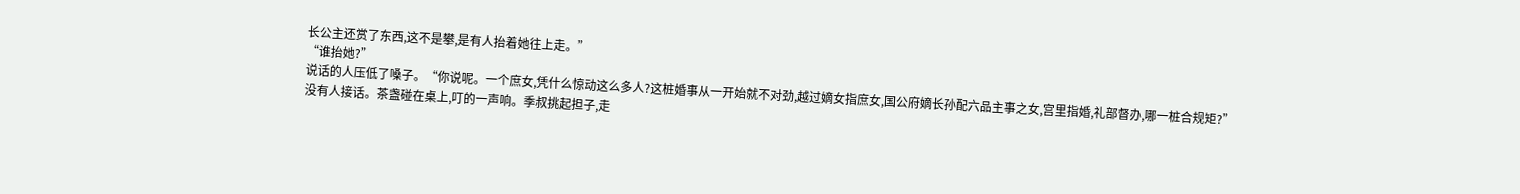长公主还赏了东西,这不是攀,是有人抬着她往上走。”
“谁抬她?”
说话的人压低了嗓子。“你说呢。一个庶女,凭什么惊动这么多人?这桩婚事从一开始就不对劲,越过嫡女指庶女,国公府嫡长孙配六品主事之女,宫里指婚,礼部督办,哪一桩合规矩?”
没有人接话。茶盏碰在桌上,叮的一声响。季叔挑起担子,走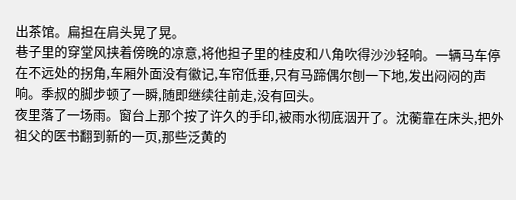出茶馆。扁担在肩头晃了晃。
巷子里的穿堂风挟着傍晚的凉意,将他担子里的桂皮和八角吹得沙沙轻响。一辆马车停在不远处的拐角,车厢外面没有徽记,车帘低垂,只有马蹄偶尔刨一下地,发出闷闷的声响。季叔的脚步顿了一瞬,随即继续往前走,没有回头。
夜里落了一场雨。窗台上那个按了许久的手印,被雨水彻底洇开了。沈蘅靠在床头,把外祖父的医书翻到新的一页,那些泛黄的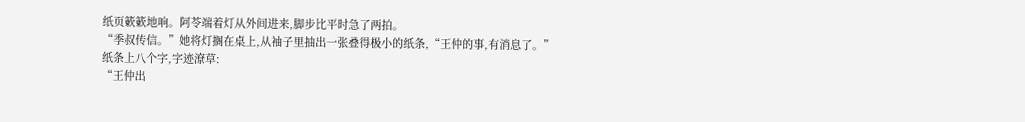纸页簌簌地响。阿苓端着灯从外间进来,脚步比平时急了两拍。
“季叔传信。”她将灯搁在桌上,从袖子里抽出一张叠得极小的纸条,“王仲的事,有消息了。”
纸条上八个字,字迹潦草:
“王仲出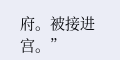府。被接进宫。”